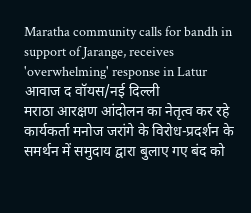Maratha community calls for bandh in support of Jarange, receives 'overwhelming' response in Latur
आवाज द वॉयस/नई दिल्ली
मराठा आरक्षण आंदोलन का नेतृत्व कर रहे कार्यकर्ता मनोज जरांगे के विरोध-प्रदर्शन के समर्थन में समुदाय द्वारा बुलाए गए बंद को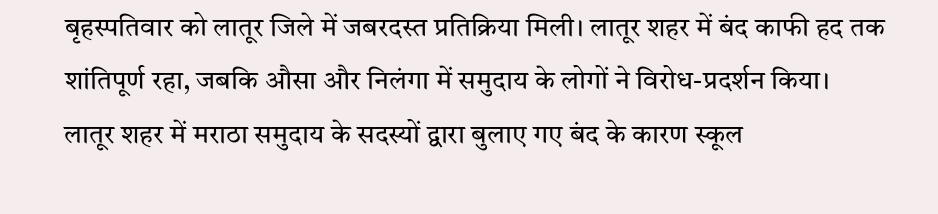बृहस्पतिवार को लातूर जिले में जबरदस्त प्रतिक्रिया मिली। लातूर शहर में बंद काफी हद तक शांतिपूर्ण रहा, जबकि औसा और निलंगा में समुदाय के लोगों ने विरोध-प्रदर्शन किया।
लातूर शहर में मराठा समुदाय के सदस्यों द्वारा बुलाए गए बंद के कारण स्कूल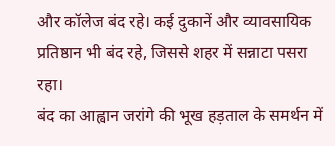और कॉलेज बंद रहे। कई दुकानें और व्यावसायिक प्रतिष्ठान भी बंद रहे, जिससे शहर में सन्नाटा पसरा रहा।
बंद का आह्वान जरांगे की भूख हड़ताल के समर्थन में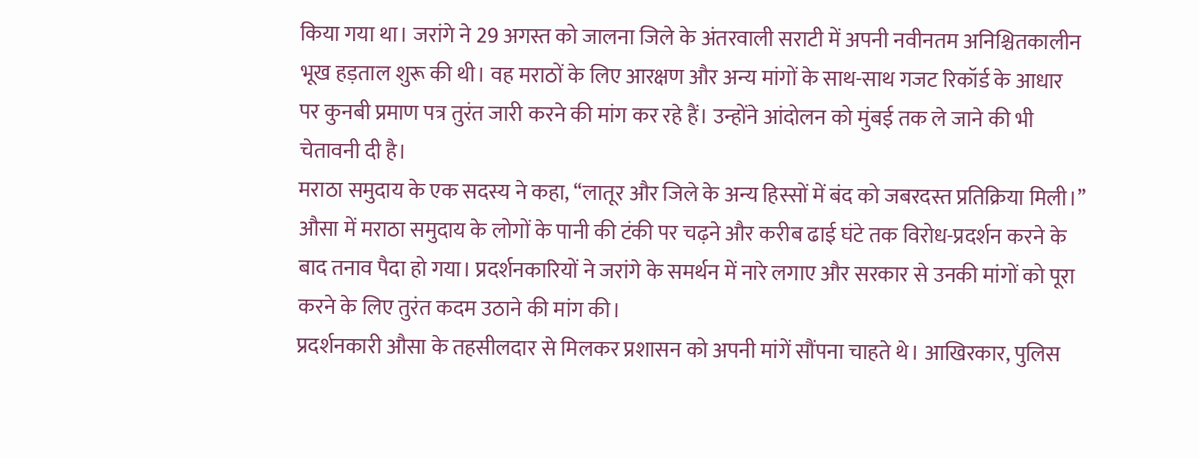किया गया था। जरांगे ने 29 अगस्त को जालना जिले के अंतरवाली सराटी में अपनी नवीनतम अनिश्चितकालीन भूख हड़ताल शुरू की थी। वह मराठों के लिए आरक्षण और अन्य मांगों के साथ-साथ गजट रिकॉर्ड के आधार पर कुनबी प्रमाण पत्र तुरंत जारी करने की मांग कर रहे हैं। उन्होंने आंदोलन को मुंबई तक ले जाने की भी चेतावनी दी है।
मराठा समुदाय के एक सदस्य ने कहा, ‘‘लातूर और जिले के अन्य हिस्सों में बंद को जबरदस्त प्रतिक्रिया मिली।’’
औसा में मराठा समुदाय के लोगों के पानी की टंकी पर चढ़ने और करीब ढाई घंटे तक विरोध-प्रदर्शन करने के बाद तनाव पैदा हो गया। प्रदर्शनकारियों ने जरांगे के समर्थन में नारे लगाए और सरकार से उनकी मांगों को पूरा करने के लिए तुरंत कदम उठाने की मांग की।
प्रदर्शनकारी औसा के तहसीलदार से मिलकर प्रशासन को अपनी मांगें सौंपना चाहते थे। आखिरकार, पुलिस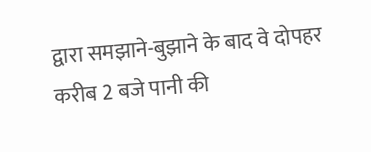द्वारा समझाने-बुझाने के बाद वे दोपहर करीब 2 बजे पानी की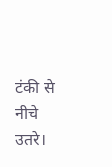टंकी से नीचे उतरे।